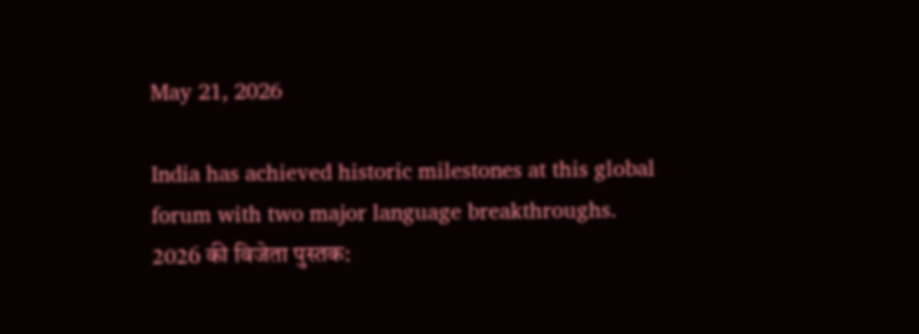May 21, 2026

India has achieved historic milestones at this global forum with two major language breakthroughs.
2026 की विजेता पुस्तक: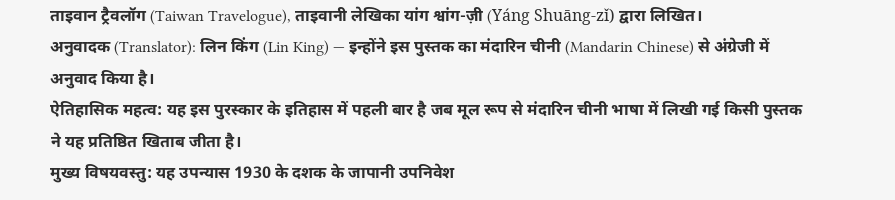ताइवान ट्रैवलॉग (Taiwan Travelogue), ताइवानी लेखिका यांग श्वांग-ज़ी (Yáng Shuāng-zǐ) द्वारा लिखित।
अनुवादक (Translator): लिन किंग (Lin King) — इन्होंने इस पुस्तक का मंदारिन चीनी (Mandarin Chinese) से अंग्रेजी में अनुवाद किया है।
ऐतिहासिक महत्व: यह इस पुरस्कार के इतिहास में पहली बार है जब मूल रूप से मंदारिन चीनी भाषा में लिखी गई किसी पुस्तक ने यह प्रतिष्ठित खिताब जीता है।
मुख्य विषयवस्तु: यह उपन्यास 1930 के दशक के जापानी उपनिवेश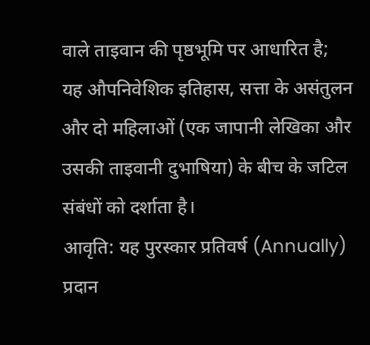वाले ताइवान की पृष्ठभूमि पर आधारित है; यह औपनिवेशिक इतिहास, सत्ता के असंतुलन और दो महिलाओं (एक जापानी लेखिका और उसकी ताइवानी दुभाषिया) के बीच के जटिल संबंधों को दर्शाता है।
आवृति: यह पुरस्कार प्रतिवर्ष (Annually) प्रदान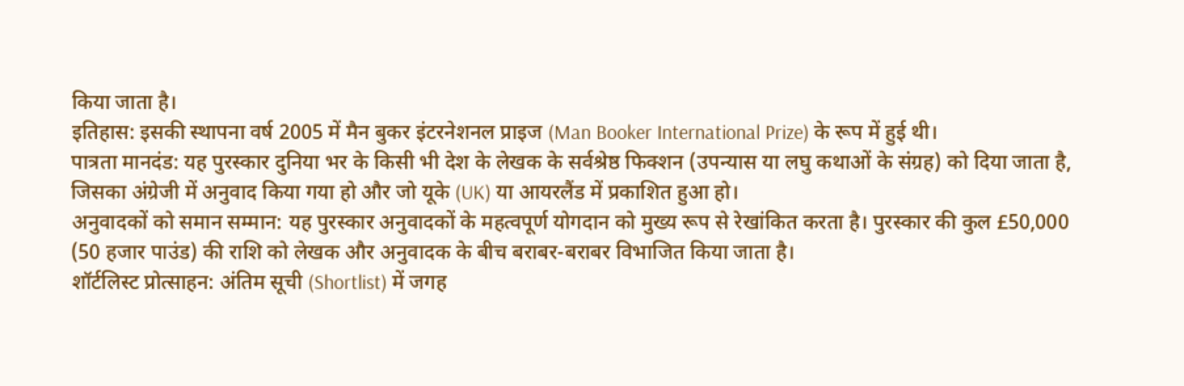किया जाता है।
इतिहास: इसकी स्थापना वर्ष 2005 में मैन बुकर इंटरनेशनल प्राइज (Man Booker International Prize) के रूप में हुई थी।
पात्रता मानदंड: यह पुरस्कार दुनिया भर के किसी भी देश के लेखक के सर्वश्रेष्ठ फिक्शन (उपन्यास या लघु कथाओं के संग्रह) को दिया जाता है, जिसका अंग्रेजी में अनुवाद किया गया हो और जो यूके (UK) या आयरलैंड में प्रकाशित हुआ हो।
अनुवादकों को समान सम्मान: यह पुरस्कार अनुवादकों के महत्वपूर्ण योगदान को मुख्य रूप से रेखांकित करता है। पुरस्कार की कुल £50,000 (50 हजार पाउंड) की राशि को लेखक और अनुवादक के बीच बराबर-बराबर विभाजित किया जाता है।
शॉर्टलिस्ट प्रोत्साहन: अंतिम सूची (Shortlist) में जगह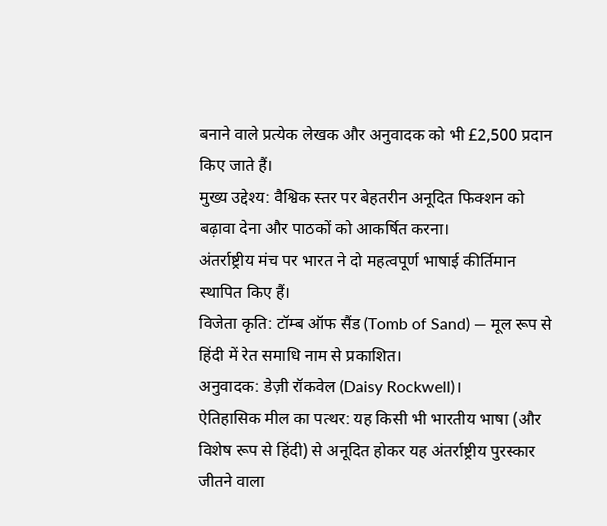बनाने वाले प्रत्येक लेखक और अनुवादक को भी £2,500 प्रदान किए जाते हैं।
मुख्य उद्देश्य: वैश्विक स्तर पर बेहतरीन अनूदित फिक्शन को बढ़ावा देना और पाठकों को आकर्षित करना।
अंतर्राष्ट्रीय मंच पर भारत ने दो महत्वपूर्ण भाषाई कीर्तिमान स्थापित किए हैं।
विजेता कृति: टॉम्ब ऑफ सैंड (Tomb of Sand) — मूल रूप से हिंदी में रेत समाधि नाम से प्रकाशित।
अनुवादक: डेज़ी रॉकवेल (Daisy Rockwell)।
ऐतिहासिक मील का पत्थर: यह किसी भी भारतीय भाषा (और विशेष रूप से हिंदी) से अनूदित होकर यह अंतर्राष्ट्रीय पुरस्कार जीतने वाला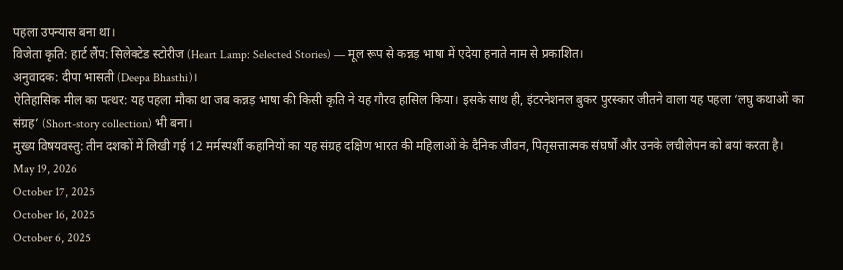पहला उपन्यास बना था।
विजेता कृति: हार्ट लैंप: सिलेक्टेड स्टोरीज (Heart Lamp: Selected Stories) — मूल रूप से कन्नड़ भाषा में एदेया हनाते नाम से प्रकाशित।
अनुवादक: दीपा भासती (Deepa Bhasthi)।
ऐतिहासिक मील का पत्थर: यह पहला मौका था जब कन्नड़ भाषा की किसी कृति ने यह गौरव हासिल किया। इसके साथ ही, इंटरनेशनल बुकर पुरस्कार जीतने वाला यह पहला ‘लघु कथाओं का संग्रह’ (Short-story collection) भी बना।
मुख्य विषयवस्तु: तीन दशकों में लिखी गई 12 मर्मस्पर्शी कहानियों का यह संग्रह दक्षिण भारत की महिलाओं के दैनिक जीवन, पितृसत्तात्मक संघर्षों और उनके लचीलेपन को बयां करता है।
May 19, 2026
October 17, 2025
October 16, 2025
October 6, 2025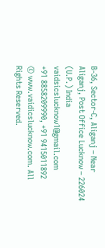B-36, Sector-C, Aliganj – Near Aliganj, Post Office Lucknow – 226024 (U.P.) India
vaidsicslucknow1@gmail.com
+91 8858209990, +91 9415011892
© www.vaidicslucknow.com. All Rights Reserved.